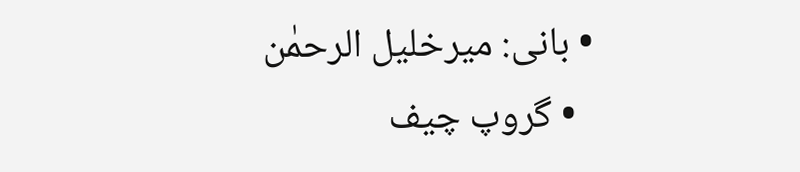• بانی: میرخلیل الرحمٰن
  • گروپ چیف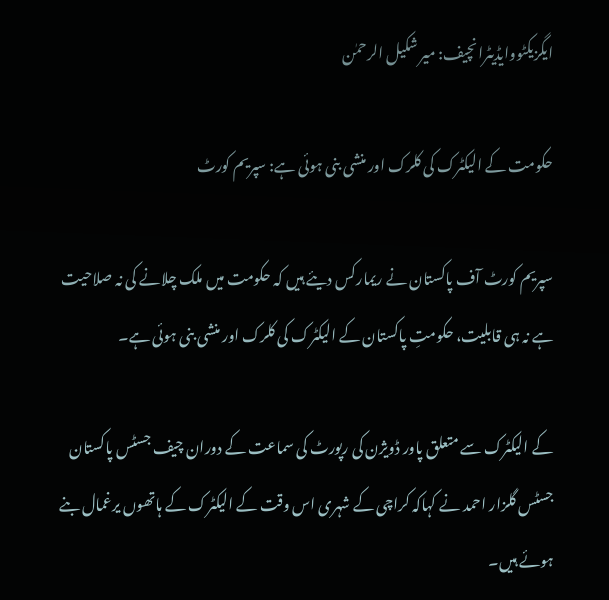ایگزیکٹووایڈیٹرانچیف: میر شکیل الرحمٰن

حکومت کے الیکٹرک کی کلرک اور منشی بنی ہوئی ہے: سپریم کورٹ

سپریم کورٹ آف پاکستان نے ریمارکس دیئے ہیں کہ حکومت میں ملک چلانے کی نہ صلاحیت ہے نہ ہی قابلیت، حکومتِ پاکستان کے الیکٹرک کی کلرک اور منشی بنی ہوئی ہے۔

کے الیکٹرک سے متعلق پاور ڈویژن کی رپورٹ کی سماعت کے دوران چیف جسٹس پاکستان جسٹس گلزار احمد نے کہاکہ کراچی کے شہری اس وقت کے الیکٹرک کے ہاتھوں یرغمال بنے ہوئے ہیں۔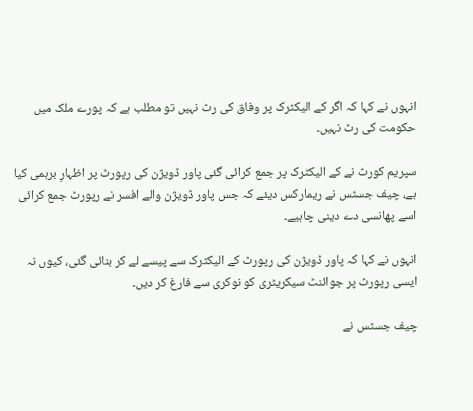انہوں نے کہا کہ اگر کے الیکٹرک پر وفاق کی رٹ نہیں تو مطلب ہے کہ پورے ملک میں حکومت کی رٹ نہیں۔

سپریم کورٹ نے کے الیکٹرک پر جمع کرائی گئی پاور ڈویژن کی رپورٹ پر اظہارِ برہمی کیا ہے، چیف جسٹس نے ریمارکس دیئے کہ جس پاور ڈویژن والے افسر نے رپورٹ جمع کرائی اسے پھانسی دے دینی چاہیے۔

انہوں نے کہا کہ پاور ڈویژن کی رپورٹ کے الیکٹرک سے پیسے لے کر بنائی گئی، کیوں نہ ایسی رپورٹ پر جوائنٹ سیکریٹری کو نوکری سے فارغ کر دیں۔

چیف جسٹس نے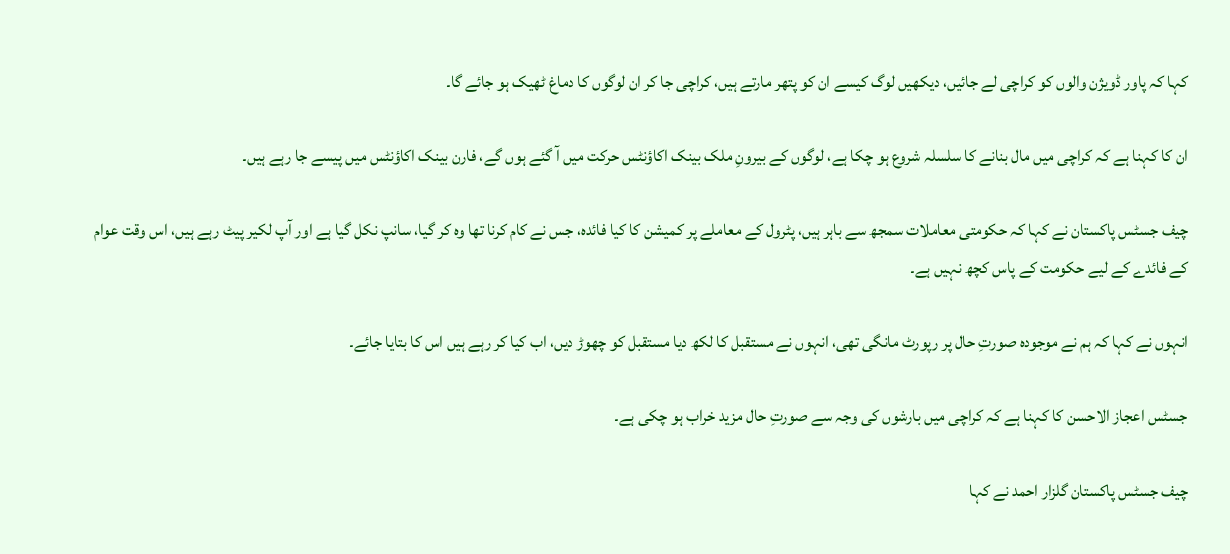کہا کہ پاور ڈویژن والوں کو کراچی لے جائیں، دیکھیں لوگ کیسے ان کو پتھر مارتے ہیں، کراچی جا کر ان لوگوں کا دماغ ٹھیک ہو جائے گا۔

ان کا کہنا ہے کہ کراچی میں مال بنانے کا سلسلہ شروع ہو چکا ہے، لوگوں کے بیرونِ ملک بینک اکاؤنٹس حرکت میں آ گئے ہوں گے، فارن بینک اکاؤنٹس میں پیسے جا رہے ہیں۔

چیف جسٹس پاکستان نے کہا کہ حکومتی معاملات سمجھ سے باہر ہیں، پٹرول کے معاملے پر کمیشن کا کیا فائدہ، جس نے کام کرنا تھا وہ کر گیا، سانپ نکل گیا ہے اور آپ لکیر پیٹ رہے ہیں، اس وقت عوام کے فائدے کے لیے حکومت کے پاس کچھ نہیں ہے۔

انہوں نے کہا کہ ہم نے موجودہ صورتِ حال پر رپورٹ مانگی تھی، انہوں نے مستقبل کا لکھ دیا مستقبل کو چھوڑ دیں، اب کیا کر رہے ہیں اس کا بتایا جائے۔

جسٹس اعجاز الاحسن کا کہنا ہے کہ کراچی میں بارشوں کی وجہ سے صورتِ حال مزید خراب ہو چکی ہے۔

چیف جسٹس پاکستان گلزار احمد نے کہا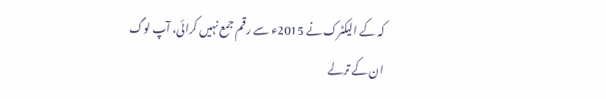کہ کے الیکٹرک نے 2015ء سے رقم جمع نہیں کرائی، آپ لوگ ان کے ترلے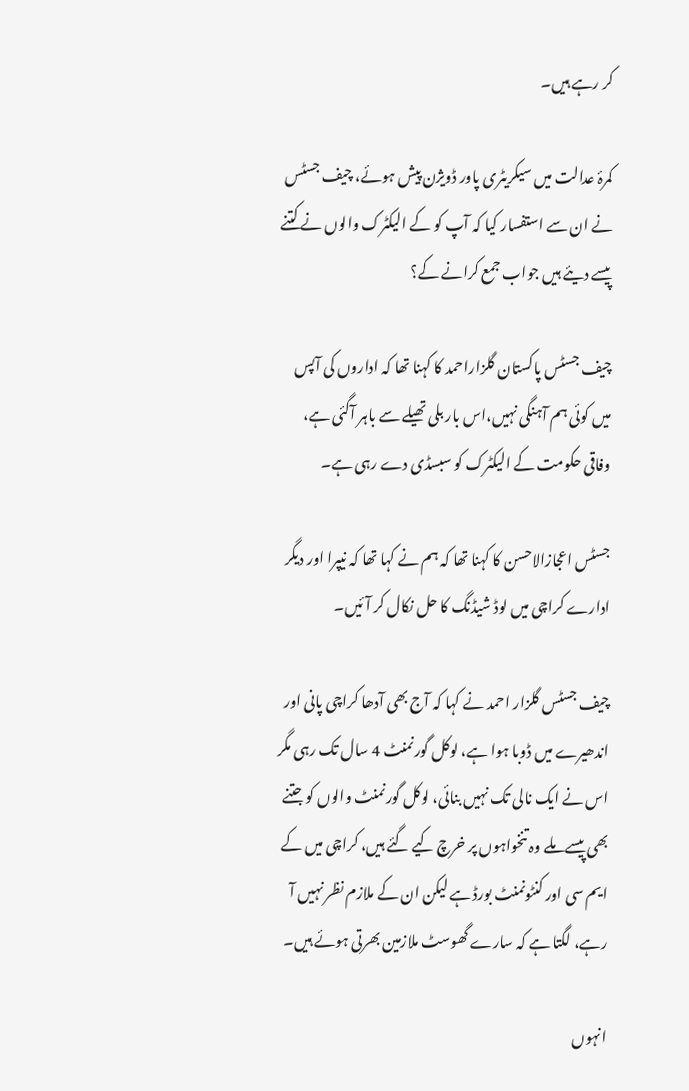کر رہے ہیں۔

کمرۂ عدالت میں سیکریٹری پاور ڈویژن پیش ہوئے، چیف جسٹس نے ان سے استفسار کیا کہ آپ کو کے الیکٹرک والوں نے کتنے پیسے دیئے ہیں جواب جمع کرانے کے؟

چیف جسٹس پاکستان گلزاراحمد کا کہنا تھا کہ اداروں کی آپس میں کوئی ہم آہنگی نہیں،اس بار بلی تھیلے سے باہر آگئی ہے، وفاقی حکومت کے الیکٹرک کو سبسڈی دے رہی ہے۔

جسٹس اعجازالاحسن کا کہنا تھا کہ ہم نے کہا تھا کہ نیپرا اور دیگر ادارے کراچی میں لوڈ شیڈنگ کا حل نکال کر آئیں۔

چیف جسٹس گلزار احمد نے کہا کہ آج بھی آدھا کراچی پانی اور اندھیرے میں ڈوبا ہوا ہے، لوکل گورنمنٹ 4 سال تک رہی مگر اس نے ایک نالی تک نہیں بنائی، لوکل گورنمنٹ والوں کو جتنے بھی پیسے ملے وہ تنخواہوں پر خرچ کیے گئے ہیں، کراچی میں کے ایم سی اور کنٹونمنٹ بورڈ ہے لیکن ان کے ملازم نظر نہیں آ رہے، لگتا ہے کہ سارے گھوسٹ ملازمین بھرتی ہوئے ہیں۔

انہوں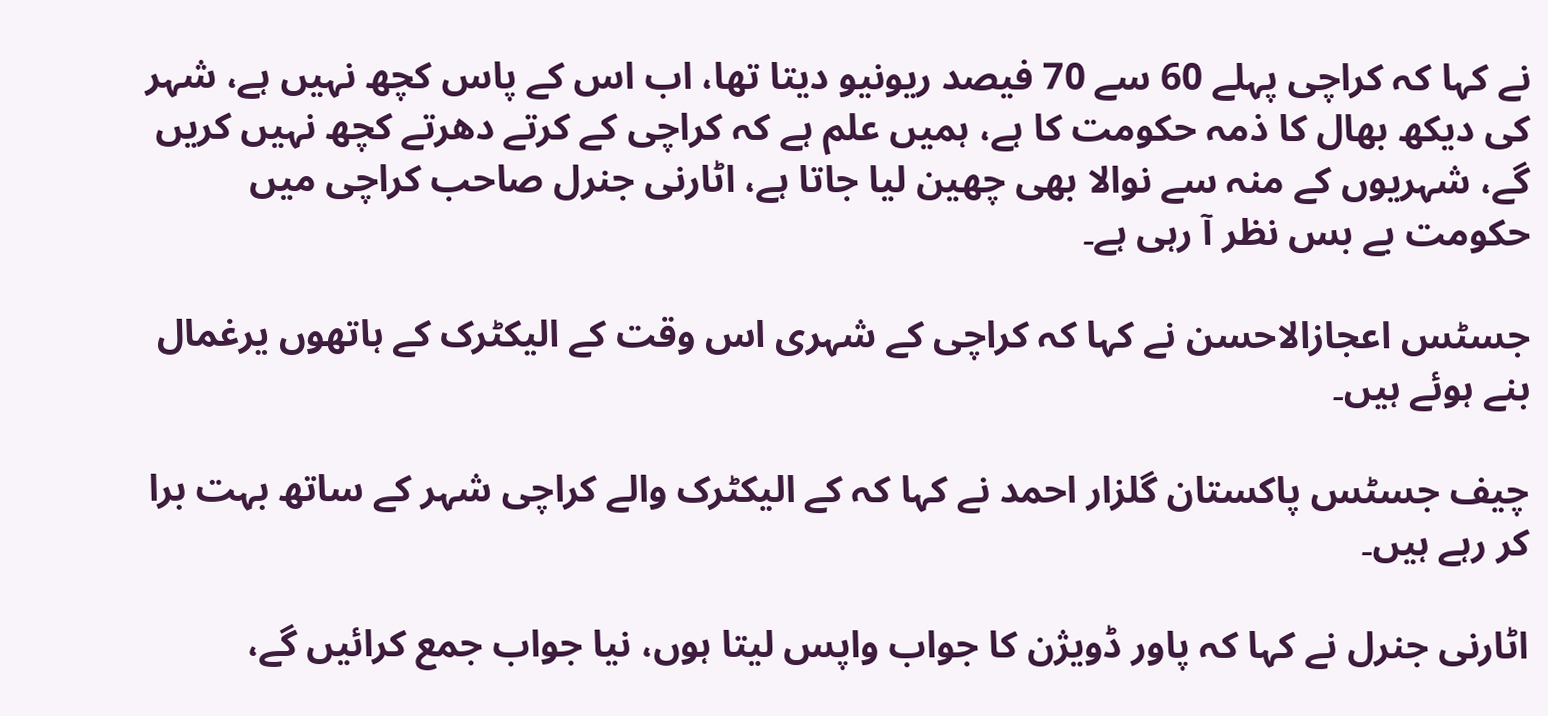نے کہا کہ کراچی پہلے 60 سے 70 فیصد ریونیو دیتا تھا، اب اس کے پاس کچھ نہیں ہے، شہر کی دیکھ بھال کا ذمہ حکومت کا ہے، ہمیں علم ہے کہ کراچی کے کرتے دھرتے کچھ نہیں کریں گے، شہریوں کے منہ سے نوالا بھی چھین لیا جاتا ہے، اٹارنی جنرل صاحب کراچی میں حکومت بے بس نظر آ رہی ہے۔

جسٹس اعجازالاحسن نے کہا کہ کراچی کے شہری اس وقت کے الیکٹرک کے ہاتھوں یرغمال بنے ہوئے ہیں۔

چیف جسٹس پاکستان گلزار احمد نے کہا کہ کے الیکٹرک والے کراچی شہر کے ساتھ بہت برا کر رہے ہیں۔

اٹارنی جنرل نے کہا کہ پاور ڈویژن کا جواب واپس لیتا ہوں، نیا جواب جمع کرائیں گے،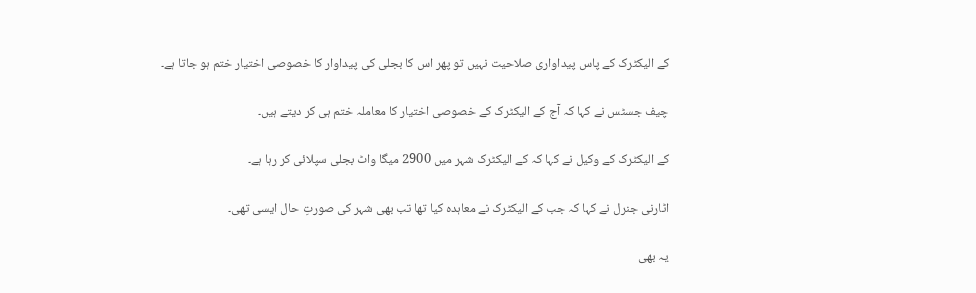کے الیکٹرک کے پاس پیداواری صلاحیت نہیں تو پھر اس کا بجلی کی پیداوار کا خصوصی اختیار ختم ہو جاتا ہے۔

چیف جسٹس نے کہا کہ آج کے الیکٹرک کے خصوصی اختیار کا معاملہ ختم ہی کر دیتے ہیں۔

کے الیکٹرک کے وکیل نے کہا کہ کے الیکٹرک شہر میں 2900 میگا واٹ بجلی سپلائی کر رہا ہے۔

اٹارنی جنرل نے کہا کہ جب کے الیکٹرک نے معاہدہ کیا تھا تب بھی شہر کی صورتِ حال ایسی تھی۔

یہ بھی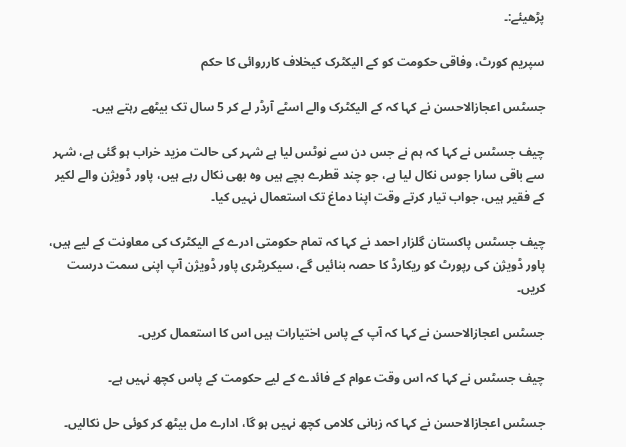پڑھیئے:۔

سپریم کورٹ، وفاقی حکومت کو کے الیکٹرک کیخلاف کارروائی کا حکم

جسٹس اعجازالاحسن نے کہا کہ کے الیکٹرک والے اسٹے آرڈر لے کر 5 سال تک بیٹھے رہتے ہیں۔

چیف جسٹس نے کہا کہ ہم نے جس دن سے نوٹس لیا ہے شہر کی حالت مزید خراب ہو گئی ہے، شہر سے باقی سارا جوس نکال لیا ہے، جو چند قطرے بچے ہیں وہ بھی نکال رہے ہیں، پاور ڈویژن والے لکیر کے فقیر ہیں، جواب تیار کرتے وقت اپنا دماغ تک استعمال نہیں کیا۔

چیف جسٹس پاکستان گلزار احمد نے کہا کہ تمام حکومتی ادرے کے الیکٹرک کی معاونت کے لیے ہیں، پاور ڈویژن کی رپورٹ کو ریکارڈ کا حصہ بنائیں گے، سیکریٹری پاور ڈویژن آپ اپنی سمت درست کریں۔

جسٹس اعجازالاحسن نے کہا کہ آپ کے پاس اختیارات ہیں اس کا استعمال کریں۔

چیف جسٹس نے کہا کہ اس وقت عوام کے فائدے کے لیے حکومت کے پاس کچھ نہیں ہے۔

جسٹس اعجازالاحسن نے کہا کہ زبانی کلامی کچھ نہیں ہو گا، ادارے مل بیٹھ کر کوئی حل نکالیں۔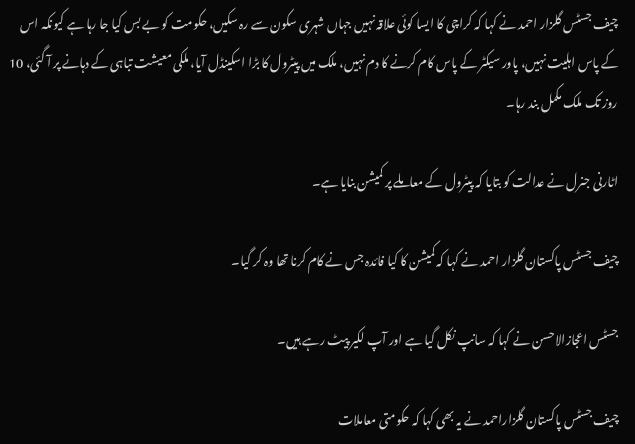چیف جسٹس گلزار احمد نے کہا کہ کراچی کا ایسا کوئی علاقہ نہیں جہاں شہری سکون سے رہ سکیں، حکومت کو بے بس کیا جا رہا ہے کیونکہ اس کے پاس اہلیت نہیں، پاور سیکٹر کے پاس کام کرنے کا دم نہیں، ملک میں پیٹرول کا بڑا اسکینڈل آیا، ملکی معیشت تباہی کے دہانے پر آ گئی، 10 روز تک ملک مکمل بند رہا۔

اٹارنی جنرل نے عدالت کو بتایا کہ پیٹرول کے معاملے پر کمیشن بنایا ہے۔

چیف جسٹس پاکستان گلزار احمد نے کہا کہ کمیشن کا کیا فائدہ جس نے کام کرنا تھا وہ کر گیا۔

جسٹس اعجازالاحسن نے کہا کہ سانپ نکل گیا ہے اور آپ لکیر پیٹ رہے ہیں۔

چیف جسٹس پاکستان گلزاراحمد نے یہ بھی کہا کہ حکومتی معاملات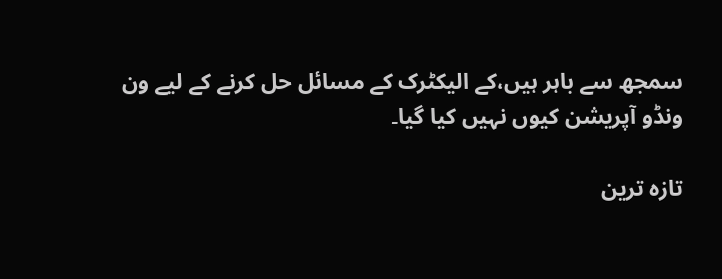سمجھ سے باہر ہیں،کے الیکٹرک کے مسائل حل کرنے کے لیے ون ونڈو آپریشن کیوں نہیں کیا گیا۔

تازہ ترین